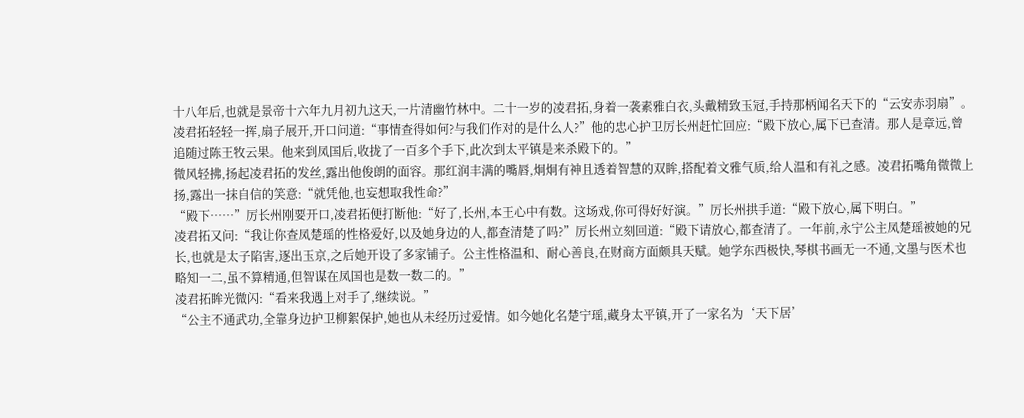十八年后,也就是景帝十六年九月初九这天,一片清幽竹林中。二十一岁的凌君拓,身着一袭素雅白衣,头戴精致玉冠,手持那柄闻名天下的“云安赤羽扇”。
凌君拓轻轻一挥,扇子展开,开口问道:“事情查得如何?与我们作对的是什么人?”他的忠心护卫厉长州赶忙回应:“殿下放心,属下已查清。那人是章远,曾追随过陈王牧云果。他来到凤国后,收拢了一百多个手下,此次到太平镇是来杀殿下的。”
微风轻拂,扬起凌君拓的发丝,露出他俊朗的面容。那红润丰满的嘴唇,炯炯有神且透着智慧的双眸,搭配着文雅气质,给人温和有礼之感。凌君拓嘴角微微上扬,露出一抹自信的笑意:“就凭他,也妄想取我性命?”
“殿下……”厉长州刚要开口,凌君拓便打断他:“好了,长州,本王心中有数。这场戏,你可得好好演。”厉长州拱手道:“殿下放心,属下明白。”
凌君拓又问:“我让你查凤楚瑶的性格爱好,以及她身边的人,都查清楚了吗?”厉长州立刻回道:“殿下请放心,都查清了。一年前,永宁公主凤楚瑶被她的兄长,也就是太子陷害,逐出玉京,之后她开设了多家铺子。公主性格温和、耐心善良,在财商方面颇具天赋。她学东西极快,琴棋书画无一不通,文墨与医术也略知一二,虽不算精通,但智谋在凤国也是数一数二的。”
凌君拓眸光微闪:“看来我遇上对手了,继续说。”
“公主不通武功,全靠身边护卫柳絮保护,她也从未经历过爱情。如今她化名楚宁瑶,藏身太平镇,开了一家名为‘天下居’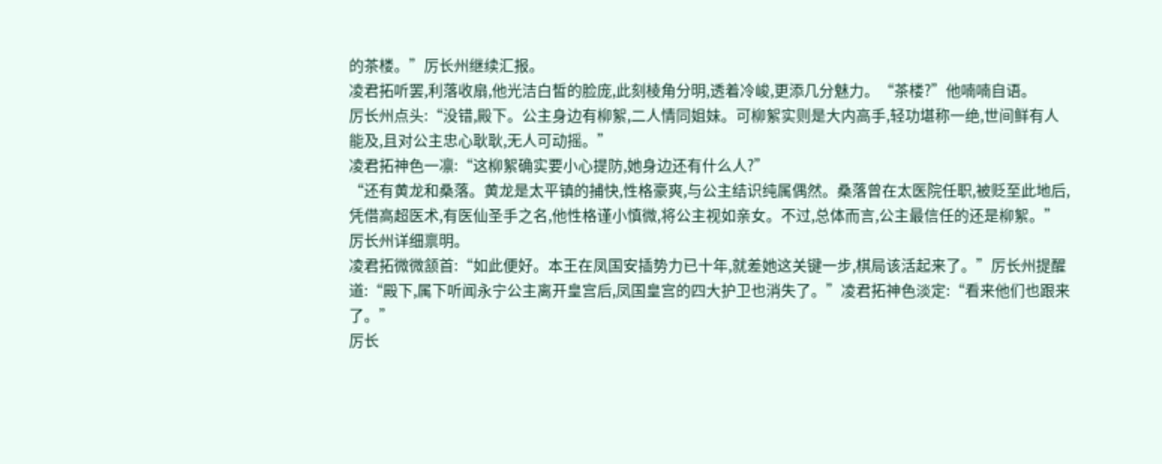的茶楼。”厉长州继续汇报。
凌君拓听罢,利落收扇,他光洁白皙的脸庞,此刻棱角分明,透着冷峻,更添几分魅力。“茶楼?”他喃喃自语。
厉长州点头:“没错,殿下。公主身边有柳絮,二人情同姐妹。可柳絮实则是大内高手,轻功堪称一绝,世间鲜有人能及,且对公主忠心耿耿,无人可动摇。”
凌君拓神色一凛:“这柳絮确实要小心提防,她身边还有什么人?”
“还有黄龙和桑落。黄龙是太平镇的捕快,性格豪爽,与公主结识纯属偶然。桑落曾在太医院任职,被贬至此地后,凭借高超医术,有医仙圣手之名,他性格谨小慎微,将公主视如亲女。不过,总体而言,公主最信任的还是柳絮。”厉长州详细禀明。
凌君拓微微颔首:“如此便好。本王在凤国安插势力已十年,就差她这关键一步,棋局该活起来了。”厉长州提醒道:“殿下,属下听闻永宁公主离开皇宫后,凤国皇宫的四大护卫也消失了。”凌君拓神色淡定:“看来他们也跟来了。”
厉长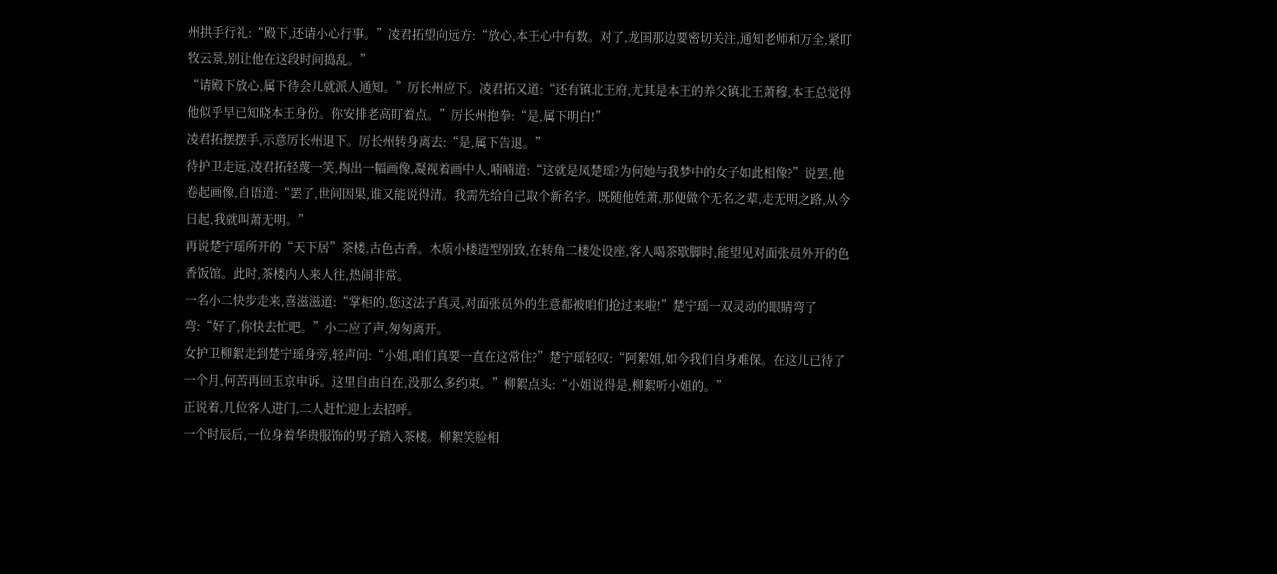州拱手行礼:“殿下,还请小心行事。”凌君拓望向远方:“放心,本王心中有数。对了,龙国那边要密切关注,通知老师和万全,紧盯牧云景,别让他在这段时间捣乱。”
“请殿下放心,属下待会儿就派人通知。”厉长州应下。凌君拓又道:“还有镇北王府,尤其是本王的养父镇北王萧穆,本王总觉得他似乎早已知晓本王身份。你安排老高盯着点。”厉长州抱拳:“是,属下明白!”
凌君拓摆摆手,示意厉长州退下。厉长州转身离去:“是,属下告退。”
待护卫走远,凌君拓轻蔑一笑,掏出一幅画像,凝视着画中人,喃喃道:“这就是凤楚瑶?为何她与我梦中的女子如此相像?”说罢,他卷起画像,自语道:“罢了,世间因果,谁又能说得清。我需先给自己取个新名字。既随他姓萧,那便做个无名之辈,走无明之路,从今日起,我就叫萧无明。”
再说楚宁瑶所开的“天下居”茶楼,古色古香。木质小楼造型别致,在转角二楼处设座,客人喝茶歇脚时,能望见对面张员外开的色香饭馆。此时,茶楼内人来人往,热闹非常。
一名小二快步走来,喜滋滋道:“掌柜的,您这法子真灵,对面张员外的生意都被咱们抢过来啦!”楚宁瑶一双灵动的眼睛弯了弯:“好了,你快去忙吧。”小二应了声,匆匆离开。
女护卫柳絮走到楚宁瑶身旁,轻声问:“小姐,咱们真要一直在这常住?”楚宁瑶轻叹:“阿絮姐,如今我们自身难保。在这儿已待了一个月,何苦再回玉京申诉。这里自由自在,没那么多约束。”柳絮点头:“小姐说得是,柳絮听小姐的。”
正说着,几位客人进门,二人赶忙迎上去招呼。
一个时辰后,一位身着华贵服饰的男子踏入茶楼。柳絮笑脸相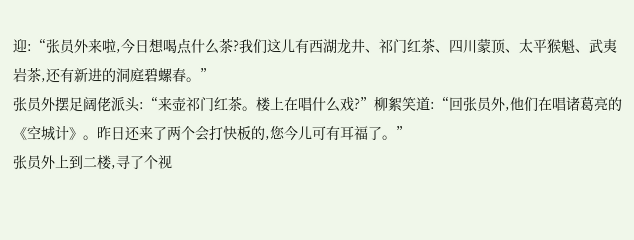迎:“张员外来啦,今日想喝点什么茶?我们这儿有西湖龙井、祁门红茶、四川蒙顶、太平猴魁、武夷岩茶,还有新进的洞庭碧螺春。”
张员外摆足阔佬派头:“来壶祁门红茶。楼上在唱什么戏?”柳絮笑道:“回张员外,他们在唱诸葛亮的《空城计》。昨日还来了两个会打快板的,您今儿可有耳福了。”
张员外上到二楼,寻了个视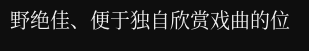野绝佳、便于独自欣赏戏曲的位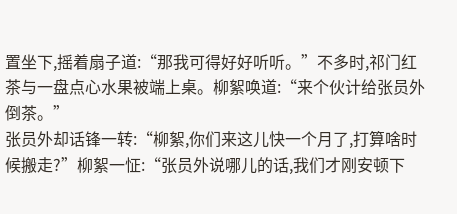置坐下,摇着扇子道:“那我可得好好听听。”不多时,祁门红茶与一盘点心水果被端上桌。柳絮唤道:“来个伙计给张员外倒茶。”
张员外却话锋一转:“柳絮,你们来这儿快一个月了,打算啥时候搬走?”柳絮一怔:“张员外说哪儿的话,我们才刚安顿下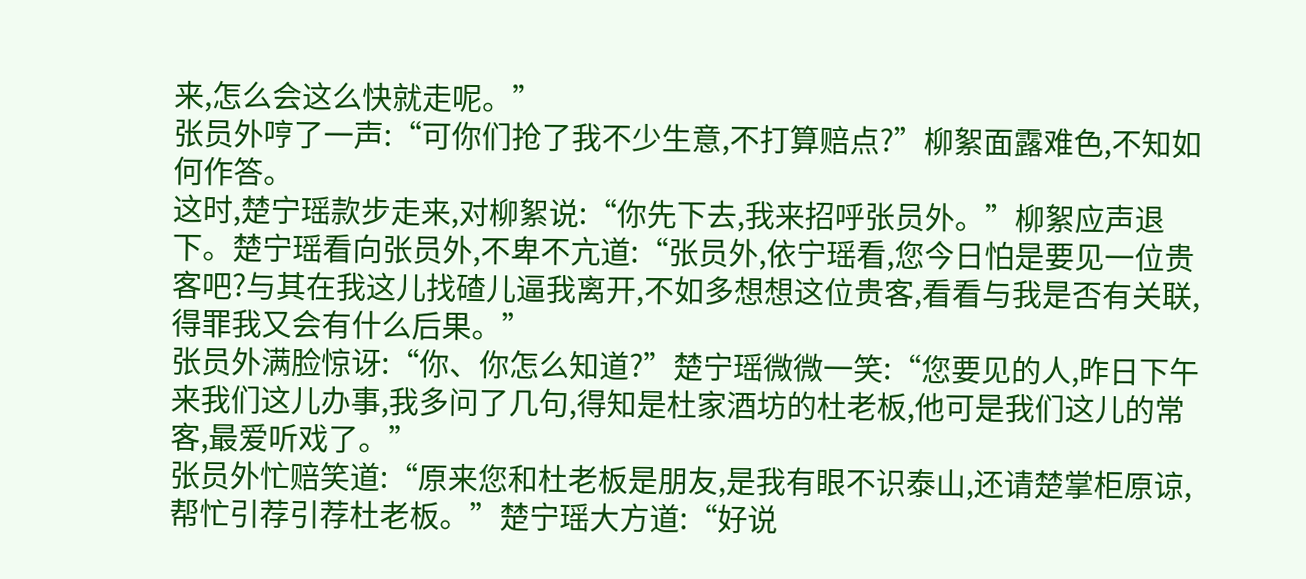来,怎么会这么快就走呢。”
张员外哼了一声:“可你们抢了我不少生意,不打算赔点?”柳絮面露难色,不知如何作答。
这时,楚宁瑶款步走来,对柳絮说:“你先下去,我来招呼张员外。”柳絮应声退下。楚宁瑶看向张员外,不卑不亢道:“张员外,依宁瑶看,您今日怕是要见一位贵客吧?与其在我这儿找碴儿逼我离开,不如多想想这位贵客,看看与我是否有关联,得罪我又会有什么后果。”
张员外满脸惊讶:“你、你怎么知道?”楚宁瑶微微一笑:“您要见的人,昨日下午来我们这儿办事,我多问了几句,得知是杜家酒坊的杜老板,他可是我们这儿的常客,最爱听戏了。”
张员外忙赔笑道:“原来您和杜老板是朋友,是我有眼不识泰山,还请楚掌柜原谅,帮忙引荐引荐杜老板。”楚宁瑶大方道:“好说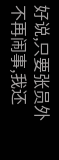好说,只要张员外不再闹事,我还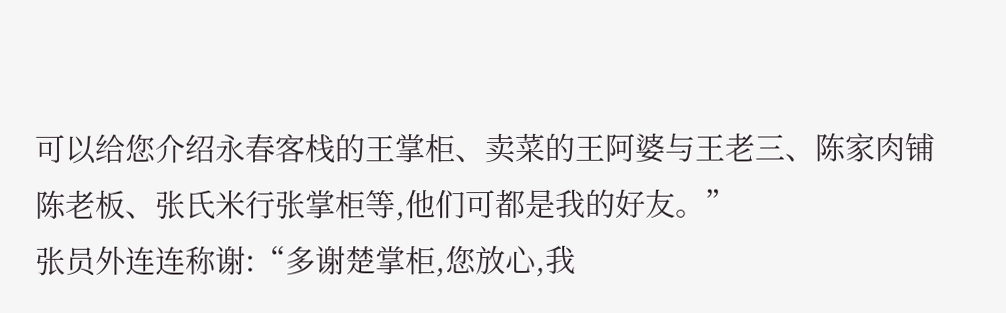可以给您介绍永春客栈的王掌柜、卖菜的王阿婆与王老三、陈家肉铺陈老板、张氏米行张掌柜等,他们可都是我的好友。”
张员外连连称谢:“多谢楚掌柜,您放心,我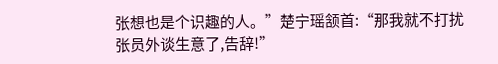张想也是个识趣的人。”楚宁瑶颔首:“那我就不打扰张员外谈生意了,告辞!”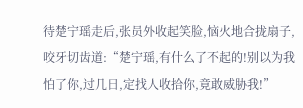待楚宁瑶走后,张员外收起笑脸,恼火地合拢扇子,咬牙切齿道:“楚宁瑶,有什么了不起的!别以为我怕了你,过几日,定找人收拾你,竟敢威胁我!”